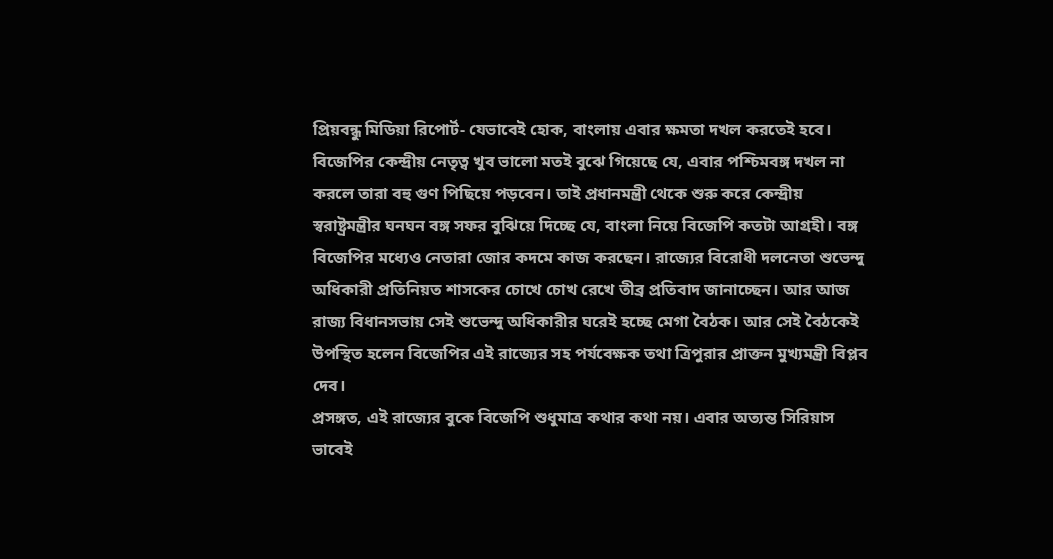প্রিয়বন্ধু মিডিয়া রিপোর্ট- যেভাবেই হোক, বাংলায় এবার ক্ষমতা দখল করতেই হবে। বিজেপির কেন্দ্রীয় নেতৃত্ব খুব ভালো মতই বুঝে গিয়েছে যে, এবার পশ্চিমবঙ্গ দখল না করলে তারা বহু গুণ পিছিয়ে পড়বেন। তাই প্রধানমন্ত্রী থেকে শুরু করে কেন্দ্রীয় স্বরাষ্ট্রমন্ত্রীর ঘনঘন বঙ্গ সফর বুঝিয়ে দিচ্ছে যে, বাংলা নিয়ে বিজেপি কতটা আগ্রহী। বঙ্গ বিজেপির মধ্যেও নেতারা জোর কদমে কাজ করছেন। রাজ্যের বিরোধী দলনেতা শুভেন্দু অধিকারী প্রতিনিয়ত শাসকের চোখে চোখ রেখে তীব্র প্রতিবাদ জানাচ্ছেন। আর আজ রাজ্য বিধানসভায় সেই শুভেন্দু অধিকারীর ঘরেই হচ্ছে মেগা বৈঠক। আর সেই বৈঠকেই উপস্থিত হলেন বিজেপির এই রাজ্যের সহ পর্যবেক্ষক তথা ত্রিপুরার প্রাক্তন মুখ্যমন্ত্রী বিপ্লব দেব।
প্রসঙ্গত, এই রাজ্যের বুকে বিজেপি শুধুমাত্র কথার কথা নয়। এবার অত্যন্ত সিরিয়াস ভাবেই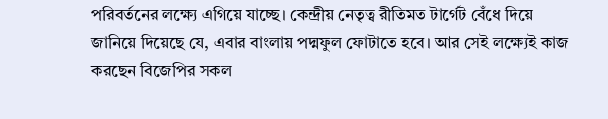পরিবর্তনের লক্ষ্যে এগিয়ে যাচ্ছে। কেন্দ্রীয় নেতৃত্ব রীতিমত টার্গেট বেঁধে দিয়ে জানিয়ে দিয়েছে যে, এবার বাংলায় পদ্মফুল ফোটাতে হবে। আর সেই লক্ষ্যেই কাজ করছেন বিজেপির সকল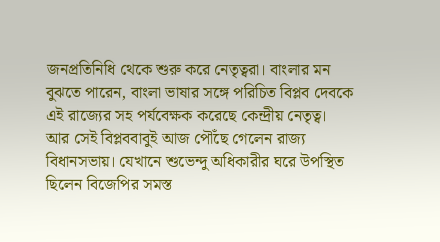জনপ্রতিনিধি থেকে শুরু করে নেতৃত্বরা। বাংলার মন বুঝতে পারেন, বাংলা ভাষার সঙ্গে পরিচিত বিপ্লব দেবকে এই রাজ্যের সহ পর্যবেক্ষক করেছে কেন্দ্রীয় নেতৃত্ব। আর সেই বিপ্লববাবুই আজ পৌঁছে গেলেন রাজ্য বিধানসভায়। যেখানে শুভেন্দু অধিকারীর ঘরে উপস্থিত ছিলেন বিজেপির সমস্ত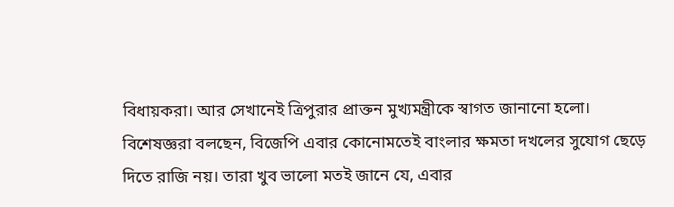বিধায়করা। আর সেখানেই ত্রিপুরার প্রাক্তন মুখ্যমন্ত্রীকে স্বাগত জানানো হলো।
বিশেষজ্ঞরা বলছেন, বিজেপি এবার কোনোমতেই বাংলার ক্ষমতা দখলের সুযোগ ছেড়ে দিতে রাজি নয়। তারা খুব ভালো মতই জানে যে, এবার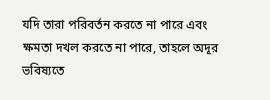যদি তারা পরিবর্তন করতে না পারে এবং ক্ষমতা দখল করতে না পারে, তাহলে অদূর ভবিষ্যতে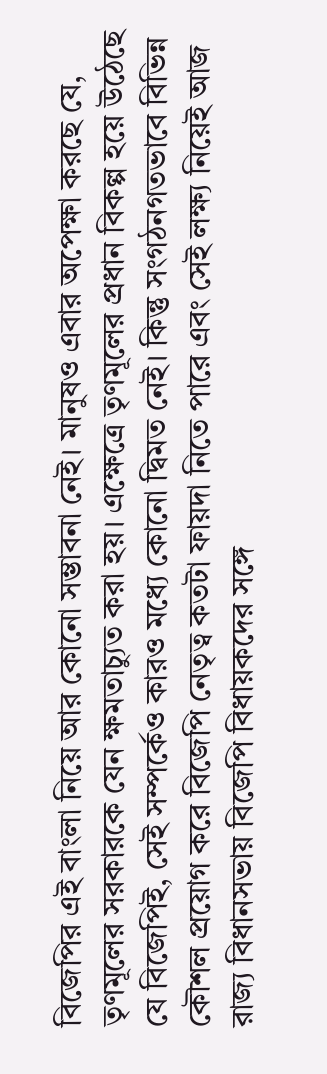বিজেপির এই বাংলা নিয়ে আর কোনো সম্ভাবনা নেই। মানুষও এবার অপেক্ষা করছে যে, তৃণমূলের সরকারকে যেন ক্ষমতাচ্যুত করা হয়। এক্ষেত্রে তৃণমূলের প্রধান বিকল্প হয়ে উঠেছে যে বিজেপিই, সেই সম্পর্কেও কারও মধ্যে কোনো দ্বিমত নেই। কিন্তু সংগঠনগতভাবে বিভিন্ন কৌশল প্রয়োগ করে বিজেপি নেতৃত্ব কতটা ফায়দা নিতে পারে এবং সেই লক্ষ্য নিয়েই আজ রাজ্য বিধানসভায় বিজেপি বিধায়কদের সঙ্গে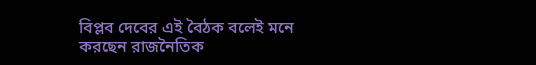বিপ্লব দেবের এই বৈঠক বলেই মনে করছেন রাজনৈতিক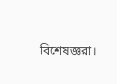বিশেষজ্ঞরা।